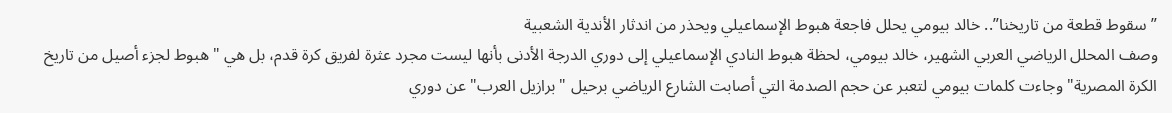”سقوط قطعة من تاريخنا”.. خالد بيومي يحلل فاجعة هبوط الإسماعيلي ويحذر من اندثار الأندية الشعبية
وصف المحلل الرياضي العربي الشهير، خالد بيومي، لحظة هبوط النادي الإسماعيلي إلى دوري الدرجة الأدنى بأنها ليست مجرد عثرة لفريق كرة قدم، بل هي "هبوط لجزء أصيل من تاريخ الكرة المصرية" وجاءت كلمات بيومي لتعبر عن حجم الصدمة التي أصابت الشارع الرياضي برحيل "برازيل العرب" عن دوري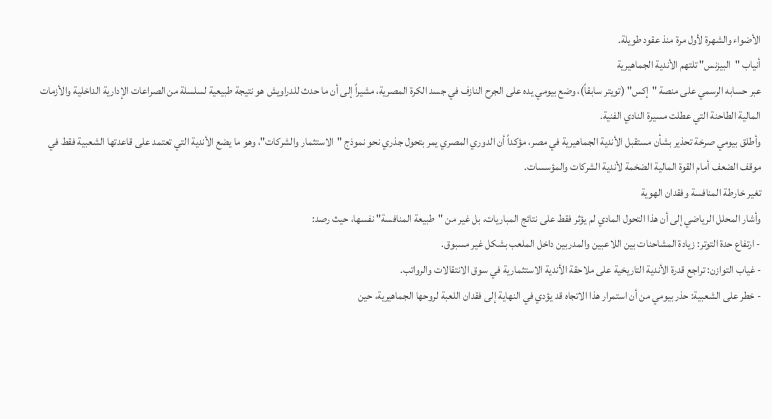الأضواء والشهرة لأول مرة منذ عقود طويلة.
أنياب "البيزنس" تلتهم الأندية الجماهيرية
عبر حسابه الرسمي على منصة "إكس" (تويتر سابقاً)، وضع بيومي يده على الجرح النازف في جسد الكرة المصرية، مشيراً إلى أن ما حدث للدراويش هو نتيجة طبيعية لسلسلة من الصراعات الإدارية الداخلية والأزمات المالية الطاحنة التي عطلت مسيرة النادي الفنية.
وأطلق بيومي صرخة تحذير بشأن مستقبل الأندية الجماهيرية في مصر، مؤكداً أن الدوري المصري يمر بتحول جذري نحو نموذج "الاستثمار والشركات"، وهو ما يضع الأندية التي تعتمد على قاعدتها الشعبية فقط في موقف الضعف أمام القوة المالية الضخمة لأندية الشركات والمؤسسات.
تغير خارطة المنافسة وفقدان الهوية
وأشار المحلل الرياضي إلى أن هذا التحول المادي لم يؤثر فقط على نتائج المباريات، بل غير من "طبيعة المنافسة" نفسها، حيث رصد:
- ارتفاع حدة التوتر: زيادة المشاحنات بين اللاعبين والمدربين داخل الملعب بشكل غير مسبوق.
- غياب التوازن: تراجع قدرة الأندية التاريخية على ملاحقة الأندية الاستثمارية في سوق الانتقالات والرواتب.
- خطر على الشعبية: حذر بيومي من أن استمرار هذا الاتجاه قد يؤدي في النهاية إلى فقدان اللعبة لروحها الجماهيرية، حين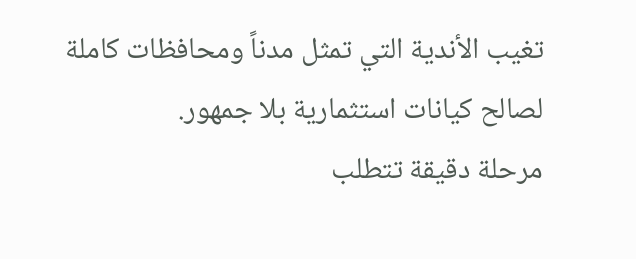تغيب الأندية التي تمثل مدناً ومحافظات كاملة لصالح كيانات استثمارية بلا جمهور.
مرحلة دقيقة تتطلب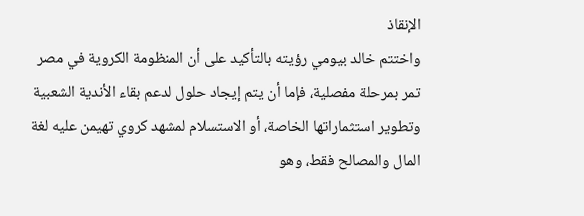الإنقاذ
واختتم خالد بيومي رؤيته بالتأكيد على أن المنظومة الكروية في مصر تمر بمرحلة مفصلية، فإما أن يتم إيجاد حلول لدعم بقاء الأندية الشعبية وتطوير استثماراتها الخاصة، أو الاستسلام لمشهد كروي تهيمن عليه لغة المال والمصالح فقط، وهو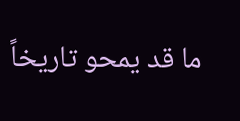ما قد يمحو تاريخاً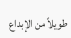طويلاً من الإبداع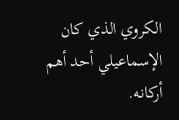الكروي الذي كان الإسماعيلي أحد أهم أركانه.